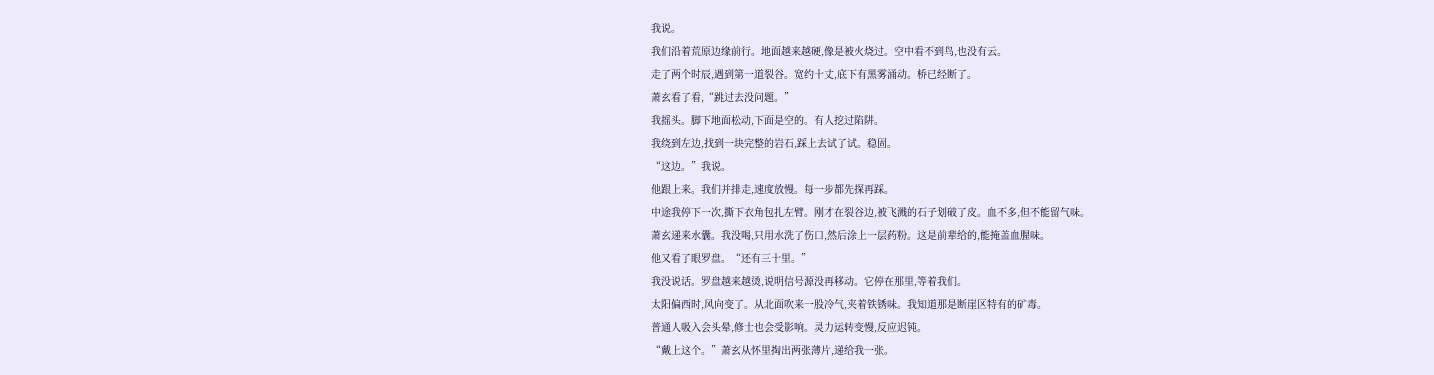我说。
我们沿着荒原边缘前行。地面越来越硬,像是被火烧过。空中看不到鸟,也没有云。
走了两个时辰,遇到第一道裂谷。宽约十丈,底下有黑雾涌动。桥已经断了。
萧玄看了看,“跳过去没问题。”
我摇头。脚下地面松动,下面是空的。有人挖过陷阱。
我绕到左边,找到一块完整的岩石,踩上去试了试。稳固。
“这边。”我说。
他跟上来。我们并排走,速度放慢。每一步都先探再踩。
中途我停下一次,撕下衣角包扎左臂。刚才在裂谷边,被飞溅的石子划破了皮。血不多,但不能留气味。
萧玄递来水囊。我没喝,只用水洗了伤口,然后涂上一层药粉。这是前辈给的,能掩盖血腥味。
他又看了眼罗盘。“还有三十里。”
我没说话。罗盘越来越烫,说明信号源没再移动。它停在那里,等着我们。
太阳偏西时,风向变了。从北面吹来一股冷气,夹着铁锈味。我知道那是断崖区特有的矿毒。
普通人吸入会头晕,修士也会受影响。灵力运转变慢,反应迟钝。
“戴上这个。”萧玄从怀里掏出两张薄片,递给我一张。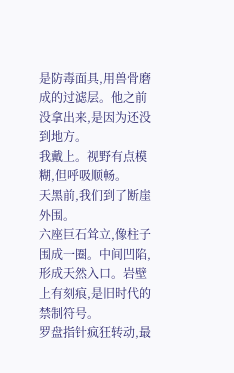是防毒面具,用兽骨磨成的过滤层。他之前没拿出来,是因为还没到地方。
我戴上。视野有点模糊,但呼吸顺畅。
天黑前,我们到了断崖外围。
六座巨石耸立,像柱子围成一圈。中间凹陷,形成天然入口。岩壁上有刻痕,是旧时代的禁制符号。
罗盘指针疯狂转动,最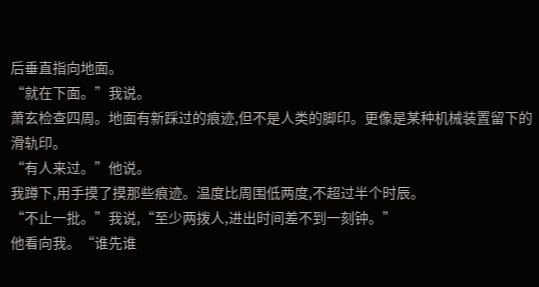后垂直指向地面。
“就在下面。”我说。
萧玄检查四周。地面有新踩过的痕迹,但不是人类的脚印。更像是某种机械装置留下的滑轨印。
“有人来过。”他说。
我蹲下,用手摸了摸那些痕迹。温度比周围低两度,不超过半个时辰。
“不止一批。”我说,“至少两拨人,进出时间差不到一刻钟。”
他看向我。“谁先谁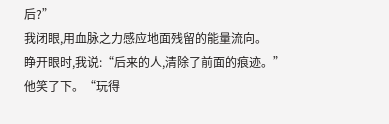后?”
我闭眼,用血脉之力感应地面残留的能量流向。
睁开眼时,我说:“后来的人,清除了前面的痕迹。”
他笑了下。“玩得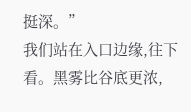挺深。”
我们站在入口边缘,往下看。黑雾比谷底更浓,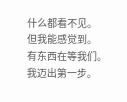什么都看不见。
但我能感觉到。
有东西在等我们。
我迈出第一步。